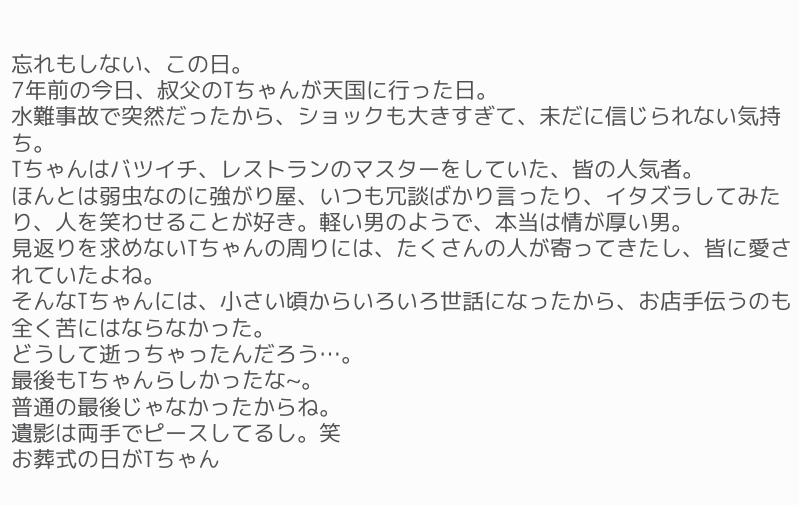忘れもしない、この日。
7年前の今日、叔父のTちゃんが天国に行った日。
水難事故で突然だったから、ショックも大きすぎて、未だに信じられない気持ち。
Tちゃんはバツイチ、レストランのマスターをしていた、皆の人気者。
ほんとは弱虫なのに強がり屋、いつも冗談ばかり言ったり、イタズラしてみたり、人を笑わせることが好き。軽い男のようで、本当は情が厚い男。
見返りを求めないTちゃんの周りには、たくさんの人が寄ってきたし、皆に愛されていたよね。
そんなTちゃんには、小さい頃からいろいろ世話になったから、お店手伝うのも全く苦にはならなかった。
どうして逝っちゃったんだろう…。
最後もTちゃんらしかったな~。
普通の最後じゃなかったからね。
遺影は両手でピースしてるし。笑
お葬式の日がTちゃん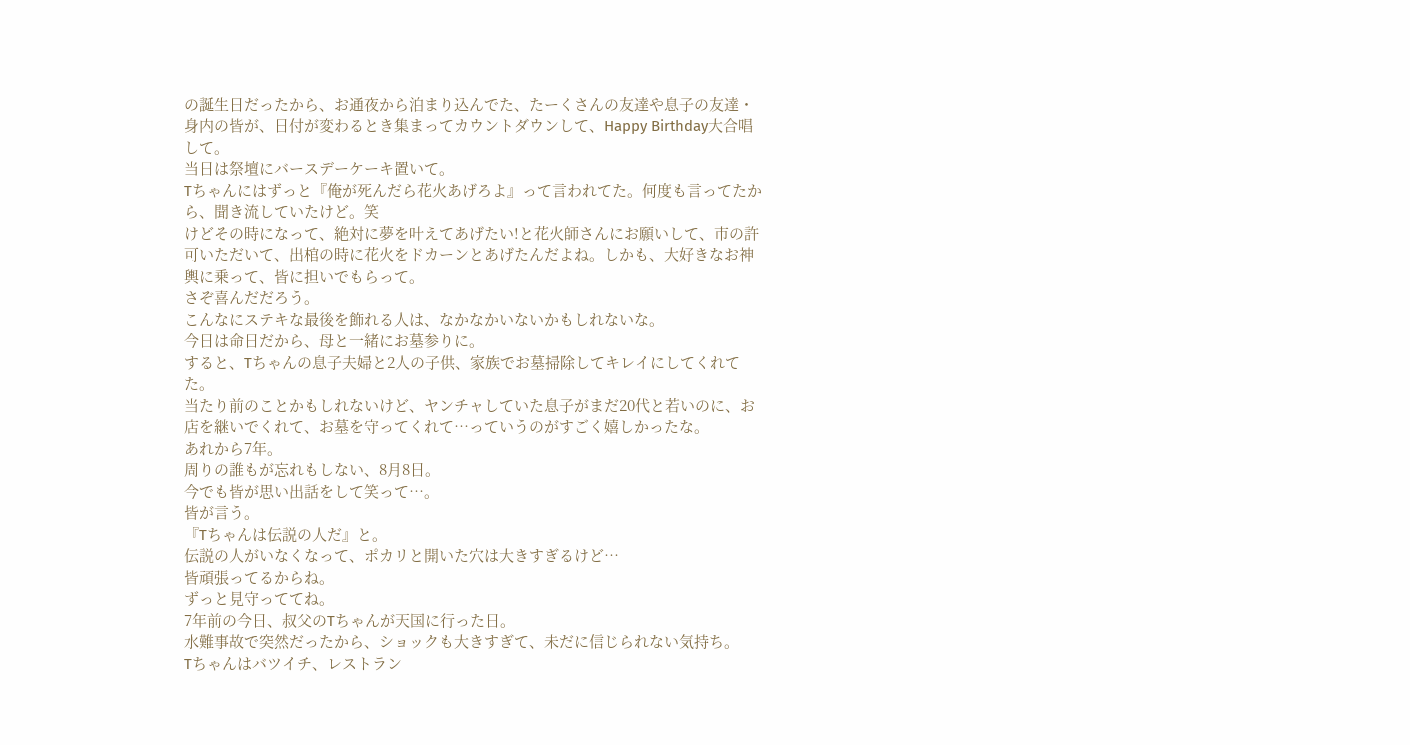の誕生日だったから、お通夜から泊まり込んでた、たーくさんの友達や息子の友達・身内の皆が、日付が変わるとき集まってカウントダウンして、Happy Birthday大合唱して。
当日は祭壇にバースデーケーキ置いて。
Tちゃんにはずっと『俺が死んだら花火あげろよ』って言われてた。何度も言ってたから、聞き流していたけど。笑
けどその時になって、絶対に夢を叶えてあげたい!と花火師さんにお願いして、市の許可いただいて、出棺の時に花火をドカーンとあげたんだよね。しかも、大好きなお神輿に乗って、皆に担いでもらって。
さぞ喜んだだろう。
こんなにステキな最後を飾れる人は、なかなかいないかもしれないな。
今日は命日だから、母と一緒にお墓参りに。
すると、Tちゃんの息子夫婦と2人の子供、家族でお墓掃除してキレイにしてくれてた。
当たり前のことかもしれないけど、ヤンチャしていた息子がまだ20代と若いのに、お店を継いでくれて、お墓を守ってくれて…っていうのがすごく嬉しかったな。
あれから7年。
周りの誰もが忘れもしない、8月8日。
今でも皆が思い出話をして笑って…。
皆が言う。
『Tちゃんは伝説の人だ』と。
伝説の人がいなくなって、ポカリと開いた穴は大きすぎるけど…
皆頑張ってるからね。
ずっと見守っててね。
7年前の今日、叔父のTちゃんが天国に行った日。
水難事故で突然だったから、ショックも大きすぎて、未だに信じられない気持ち。
Tちゃんはバツイチ、レストラン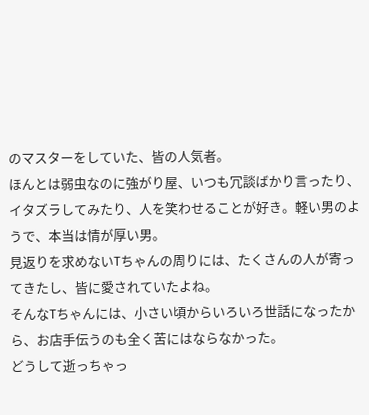のマスターをしていた、皆の人気者。
ほんとは弱虫なのに強がり屋、いつも冗談ばかり言ったり、イタズラしてみたり、人を笑わせることが好き。軽い男のようで、本当は情が厚い男。
見返りを求めないTちゃんの周りには、たくさんの人が寄ってきたし、皆に愛されていたよね。
そんなTちゃんには、小さい頃からいろいろ世話になったから、お店手伝うのも全く苦にはならなかった。
どうして逝っちゃっ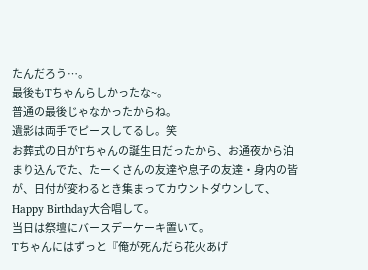たんだろう…。
最後もTちゃんらしかったな~。
普通の最後じゃなかったからね。
遺影は両手でピースしてるし。笑
お葬式の日がTちゃんの誕生日だったから、お通夜から泊まり込んでた、たーくさんの友達や息子の友達・身内の皆が、日付が変わるとき集まってカウントダウンして、Happy Birthday大合唱して。
当日は祭壇にバースデーケーキ置いて。
Tちゃんにはずっと『俺が死んだら花火あげ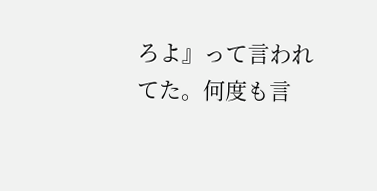ろよ』って言われてた。何度も言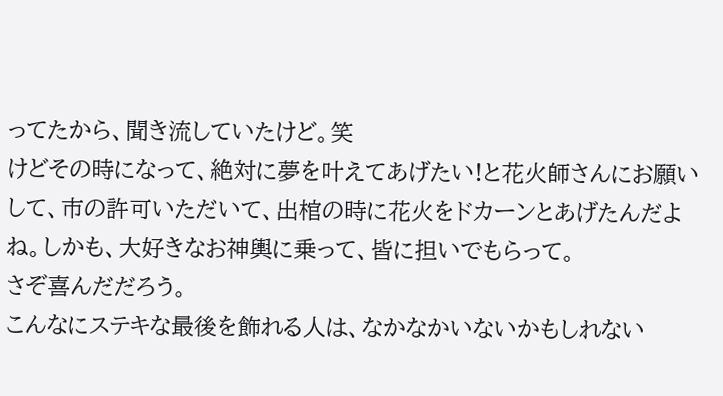ってたから、聞き流していたけど。笑
けどその時になって、絶対に夢を叶えてあげたい!と花火師さんにお願いして、市の許可いただいて、出棺の時に花火をドカーンとあげたんだよね。しかも、大好きなお神輿に乗って、皆に担いでもらって。
さぞ喜んだだろう。
こんなにステキな最後を飾れる人は、なかなかいないかもしれない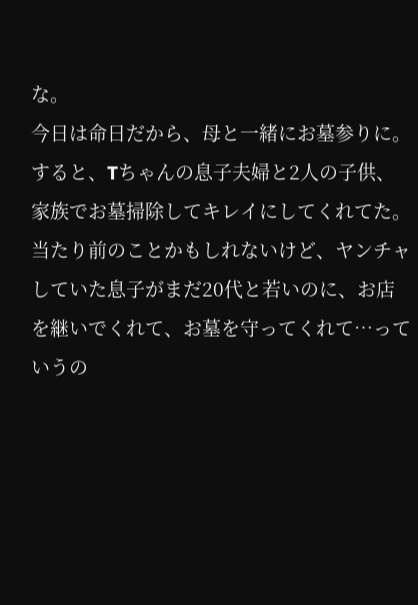な。
今日は命日だから、母と一緒にお墓参りに。
すると、Tちゃんの息子夫婦と2人の子供、家族でお墓掃除してキレイにしてくれてた。
当たり前のことかもしれないけど、ヤンチャしていた息子がまだ20代と若いのに、お店を継いでくれて、お墓を守ってくれて…っていうの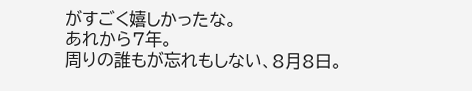がすごく嬉しかったな。
あれから7年。
周りの誰もが忘れもしない、8月8日。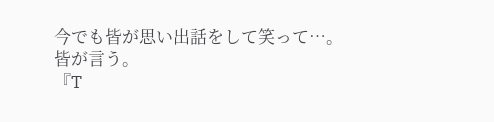今でも皆が思い出話をして笑って…。
皆が言う。
『T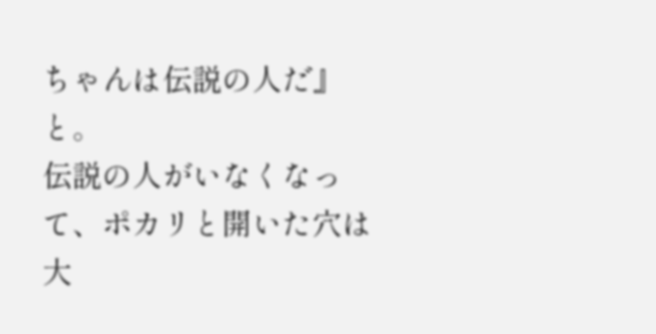ちゃんは伝説の人だ』と。
伝説の人がいなくなって、ポカリと開いた穴は大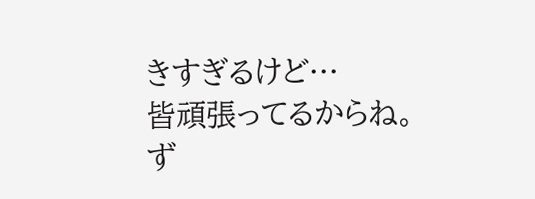きすぎるけど…
皆頑張ってるからね。
ず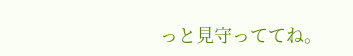っと見守っててね。